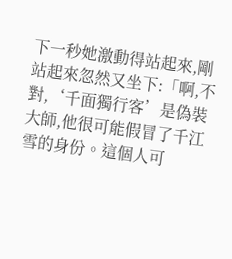下一秒她激動得站起來,剛站起來忽然又坐下:「啊,不對,‘千面獨行客’是偽裝大師,他很可能假冒了千江雪的身份。這個人可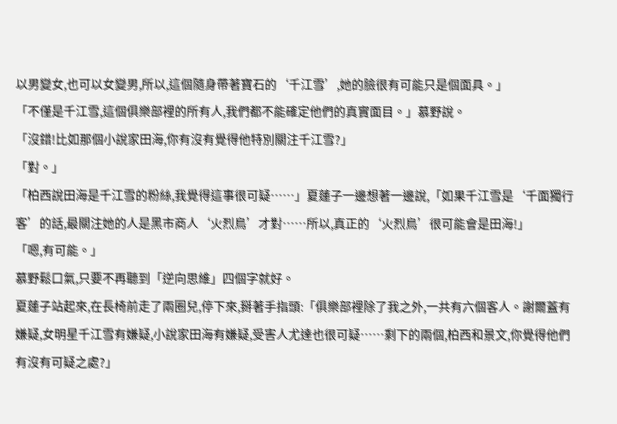以男變女,也可以女變男,所以,這個隨身帶著寶石的‘千江雪’,她的臉很有可能只是個面具。」
「不僅是千江雪,這個俱樂部裡的所有人,我們都不能確定他們的真實面目。」慕野說。
「沒錯!比如那個小說家田海,你有沒有覺得他特別關注千江雪?」
「對。」
「柏西說田海是千江雪的粉絲,我覺得這事很可疑……」夏蓮子一邊想著一邊說,「如果千江雪是‘千面獨行客’的話,最關注她的人是黑市商人‘火烈鳥’才對……所以,真正的‘火烈鳥’很可能會是田海!」
「嗯,有可能。」
慕野鬆口氣,只要不再聽到「逆向思維」四個字就好。
夏蓮子站起來,在長椅前走了兩圈兒,停下來,掰著手指頭:「俱樂部裡除了我之外,一共有六個客人。謝爾蓋有嫌疑,女明星千江雪有嫌疑,小說家田海有嫌疑,受害人尤達也很可疑……剩下的兩個,柏西和景文,你覺得他們有沒有可疑之處?」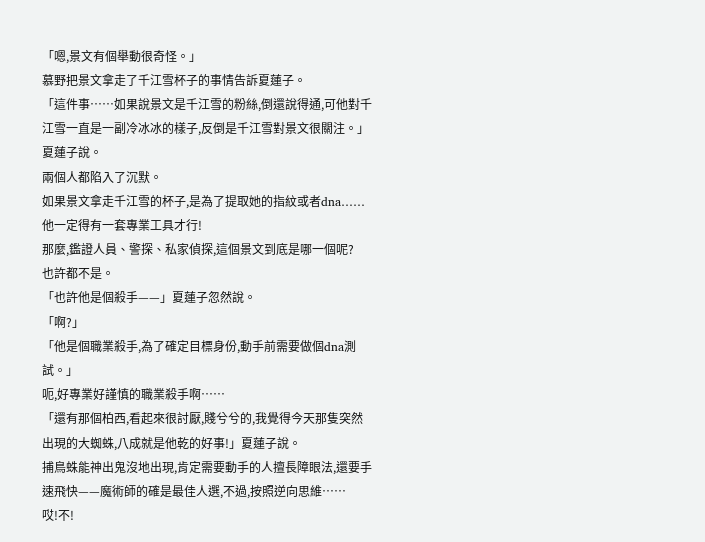「嗯,景文有個舉動很奇怪。」
慕野把景文拿走了千江雪杯子的事情告訴夏蓮子。
「這件事……如果說景文是千江雪的粉絲,倒還說得通,可他對千江雪一直是一副冷冰冰的樣子,反倒是千江雪對景文很關注。」夏蓮子說。
兩個人都陷入了沉默。
如果景文拿走千江雪的杯子,是為了提取她的指紋或者dna……
他一定得有一套專業工具才行!
那麼,鑑證人員、警探、私家偵探,這個景文到底是哪一個呢?
也許都不是。
「也許他是個殺手——」夏蓮子忽然說。
「啊?」
「他是個職業殺手,為了確定目標身份,動手前需要做個dna測試。」
呃,好專業好謹慎的職業殺手啊……
「還有那個柏西,看起來很討厭,賤兮兮的,我覺得今天那隻突然出現的大蜘蛛,八成就是他乾的好事!」夏蓮子說。
捕鳥蛛能神出鬼沒地出現,肯定需要動手的人擅長障眼法,還要手速飛快——魔術師的確是最佳人選,不過,按照逆向思維……
哎!不!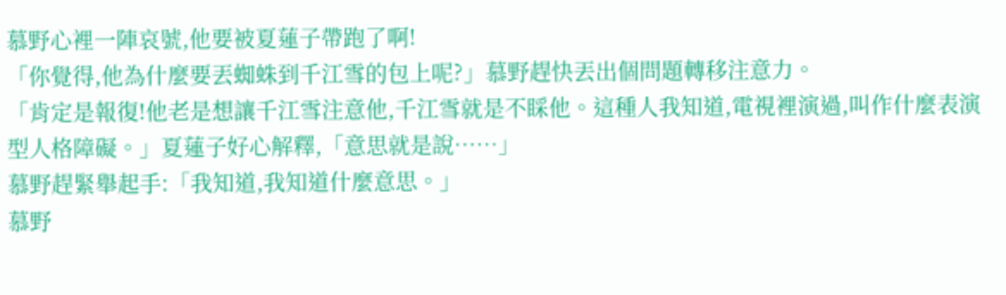慕野心裡一陣哀號,他要被夏蓮子帶跑了啊!
「你覺得,他為什麼要丟蜘蛛到千江雪的包上呢?」慕野趕快丟出個問題轉移注意力。
「肯定是報復!他老是想讓千江雪注意他,千江雪就是不睬他。這種人我知道,電視裡演過,叫作什麼表演型人格障礙。」夏蓮子好心解釋,「意思就是說……」
慕野趕緊舉起手:「我知道,我知道什麼意思。」
慕野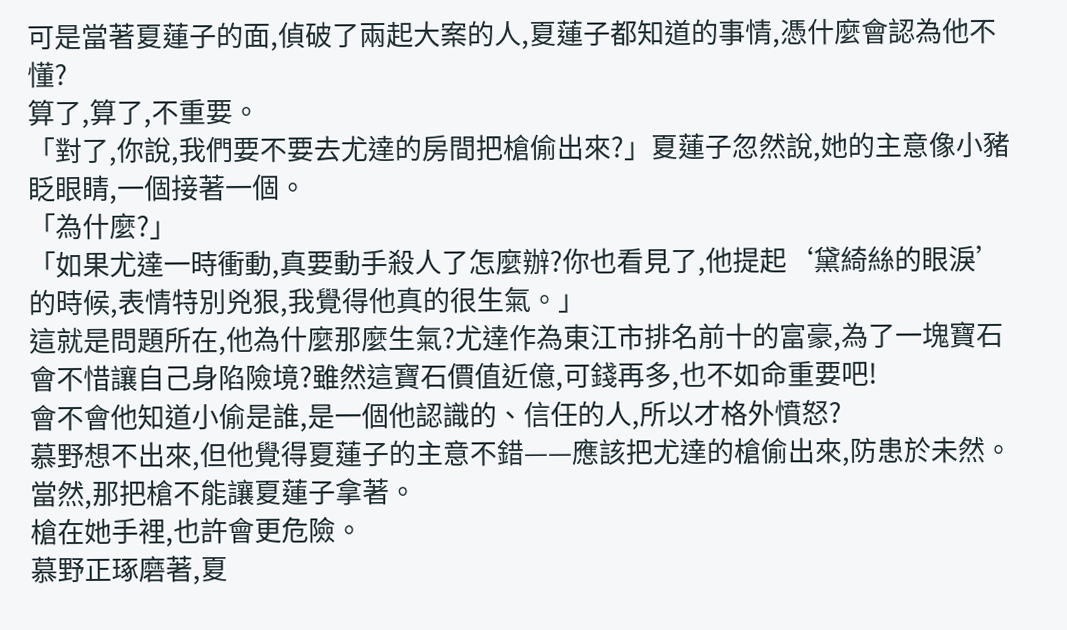可是當著夏蓮子的面,偵破了兩起大案的人,夏蓮子都知道的事情,憑什麼會認為他不懂?
算了,算了,不重要。
「對了,你說,我們要不要去尤達的房間把槍偷出來?」夏蓮子忽然說,她的主意像小豬眨眼睛,一個接著一個。
「為什麼?」
「如果尤達一時衝動,真要動手殺人了怎麼辦?你也看見了,他提起‘黛綺絲的眼淚’的時候,表情特別兇狠,我覺得他真的很生氣。」
這就是問題所在,他為什麼那麼生氣?尤達作為東江市排名前十的富豪,為了一塊寶石會不惜讓自己身陷險境?雖然這寶石價值近億,可錢再多,也不如命重要吧!
會不會他知道小偷是誰,是一個他認識的、信任的人,所以才格外憤怒?
慕野想不出來,但他覺得夏蓮子的主意不錯——應該把尤達的槍偷出來,防患於未然。
當然,那把槍不能讓夏蓮子拿著。
槍在她手裡,也許會更危險。
慕野正琢磨著,夏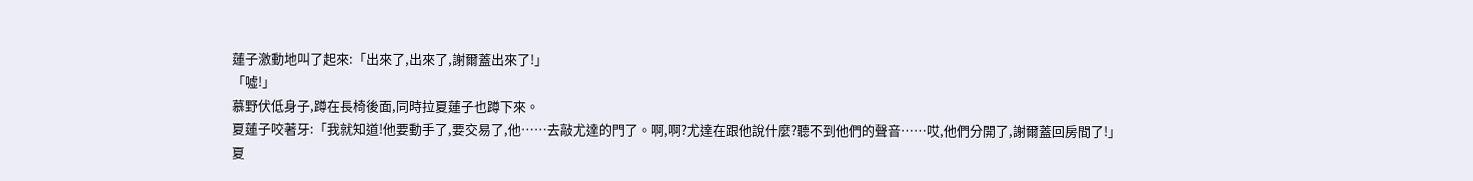蓮子激動地叫了起來:「出來了,出來了,謝爾蓋出來了!」
「噓!」
慕野伏低身子,蹲在長椅後面,同時拉夏蓮子也蹲下來。
夏蓮子咬著牙:「我就知道!他要動手了,要交易了,他……去敲尤達的門了。啊,啊?尤達在跟他說什麼?聽不到他們的聲音……哎,他們分開了,謝爾蓋回房間了!」
夏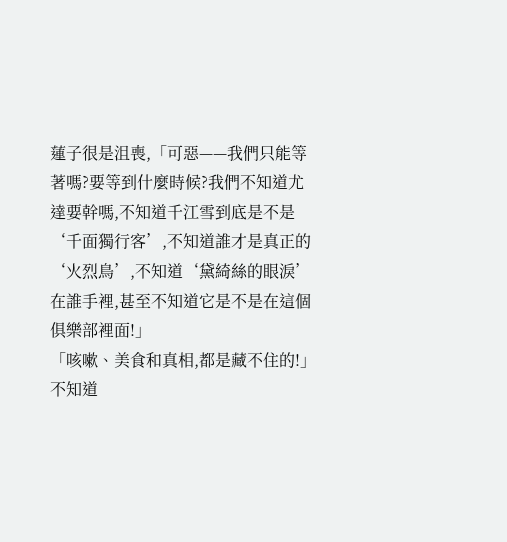蓮子很是沮喪,「可惡——我們只能等著嗎?要等到什麼時候?我們不知道尤達要幹嗎,不知道千江雪到底是不是‘千面獨行客’,不知道誰才是真正的‘火烈鳥’,不知道‘黛綺絲的眼淚’在誰手裡,甚至不知道它是不是在這個俱樂部裡面!」
「咳嗽、美食和真相,都是藏不住的!」
不知道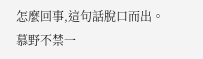怎麼回事,這句話脫口而出。
慕野不禁一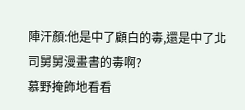陣汗顏:他是中了顧白的毒,還是中了北司舅舅漫畫書的毒啊?
慕野掩飾地看看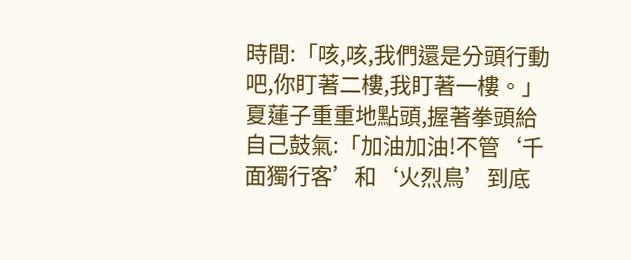時間:「咳,咳,我們還是分頭行動吧,你盯著二樓,我盯著一樓。」
夏蓮子重重地點頭,握著拳頭給自己鼓氣:「加油加油!不管‘千面獨行客’和‘火烈鳥’到底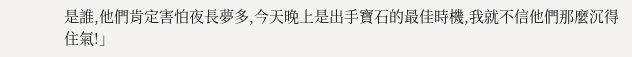是誰,他們肯定害怕夜長夢多,今天晚上是出手寶石的最佳時機,我就不信他們那麼沉得住氣!」